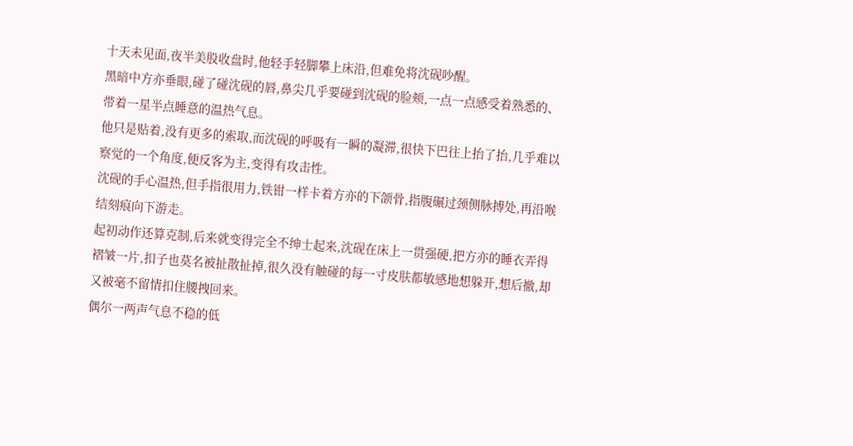十天未见面,夜半美股收盘时,他轻手轻脚攀上床沿,但难免将沈砚吵醒。
黑暗中方亦垂眼,碰了碰沈砚的唇,鼻尖几乎要碰到沈砚的脸颊,一点一点感受着熟悉的、带着一星半点睡意的温热气息。
他只是贴着,没有更多的索取,而沈砚的呼吸有一瞬的凝滞,很快下巴往上抬了抬,几乎难以察觉的一个角度,便反客为主,变得有攻击性。
沈砚的手心温热,但手指很用力,铁钳一样卡着方亦的下颌骨,指腹碾过颈侧脉搏处,再沿喉结刻痕向下游走。
起初动作还算克制,后来就变得完全不绅士起来,沈砚在床上一贯强硬,把方亦的睡衣弄得褶皱一片,扣子也莫名被扯散扯掉,很久没有触碰的每一寸皮肤都敏感地想躲开,想后撤,却又被毫不留情扣住腰拽回来。
偶尔一两声气息不稳的低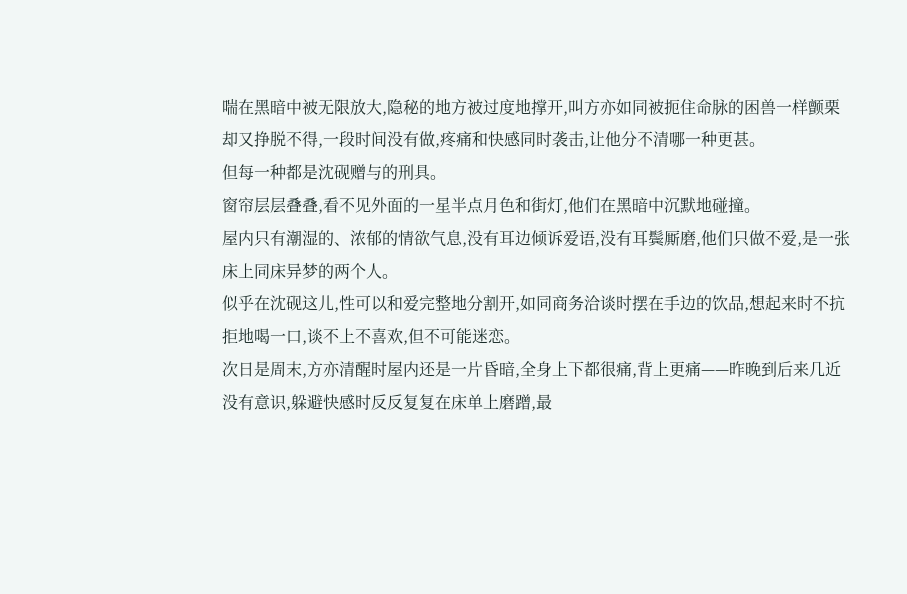喘在黑暗中被无限放大,隐秘的地方被过度地撑开,叫方亦如同被扼住命脉的困兽一样颤栗却又挣脱不得,一段时间没有做,疼痛和快感同时袭击,让他分不清哪一种更甚。
但每一种都是沈砚赠与的刑具。
窗帘层层叠叠,看不见外面的一星半点月色和街灯,他们在黑暗中沉默地碰撞。
屋内只有潮湿的、浓郁的情欲气息,没有耳边倾诉爱语,没有耳鬓厮磨,他们只做不爱,是一张床上同床异梦的两个人。
似乎在沈砚这儿,性可以和爱完整地分割开,如同商务洽谈时摆在手边的饮品,想起来时不抗拒地喝一口,谈不上不喜欢,但不可能迷恋。
次日是周末,方亦清醒时屋内还是一片昏暗,全身上下都很痛,背上更痛——昨晚到后来几近没有意识,躲避快感时反反复复在床单上磨蹭,最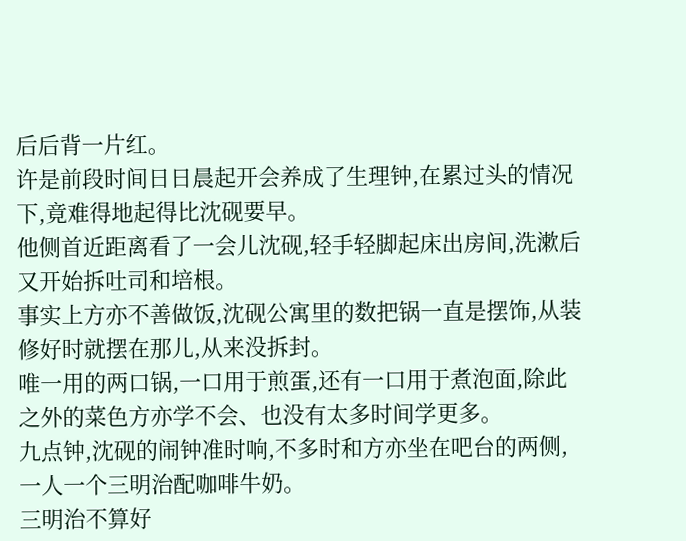后后背一片红。
许是前段时间日日晨起开会养成了生理钟,在累过头的情况下,竟难得地起得比沈砚要早。
他侧首近距离看了一会儿沈砚,轻手轻脚起床出房间,洗漱后又开始拆吐司和培根。
事实上方亦不善做饭,沈砚公寓里的数把锅一直是摆饰,从装修好时就摆在那儿,从来没拆封。
唯一用的两口锅,一口用于煎蛋,还有一口用于煮泡面,除此之外的菜色方亦学不会、也没有太多时间学更多。
九点钟,沈砚的闹钟准时响,不多时和方亦坐在吧台的两侧,一人一个三明治配咖啡牛奶。
三明治不算好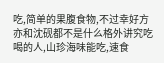吃,简单的果腹食物,不过幸好方亦和沈砚都不是什么格外讲究吃喝的人,山珍海味能吃,速食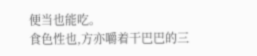便当也能吃。
食色性也,方亦嚼着干巴巴的三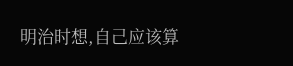明治时想,自己应该算